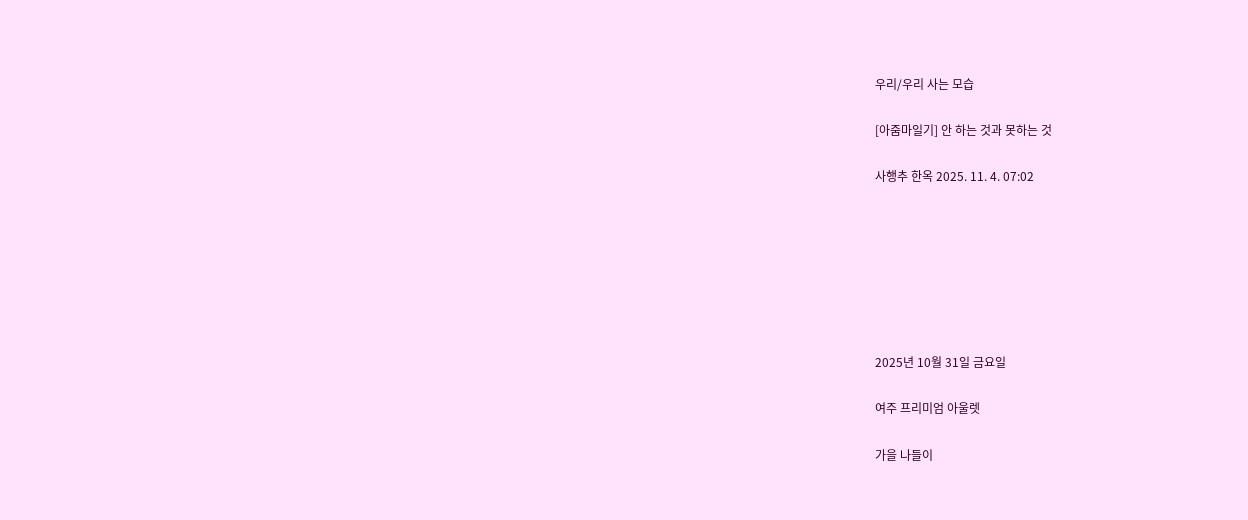우리/우리 사는 모습

[아줌마일기] 안 하는 것과 못하는 것

사행추 한옥 2025. 11. 4. 07:02







2025년 10월 31일 금요일

여주 프리미엄 아울렛

가을 나들이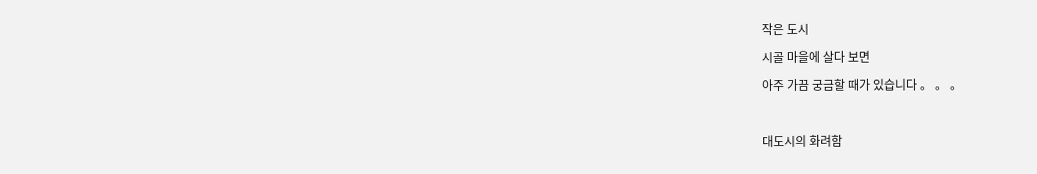작은 도시

시골 마을에 살다 보면

아주 가끔 궁금할 때가 있습니다 。 。 。



대도시의 화려함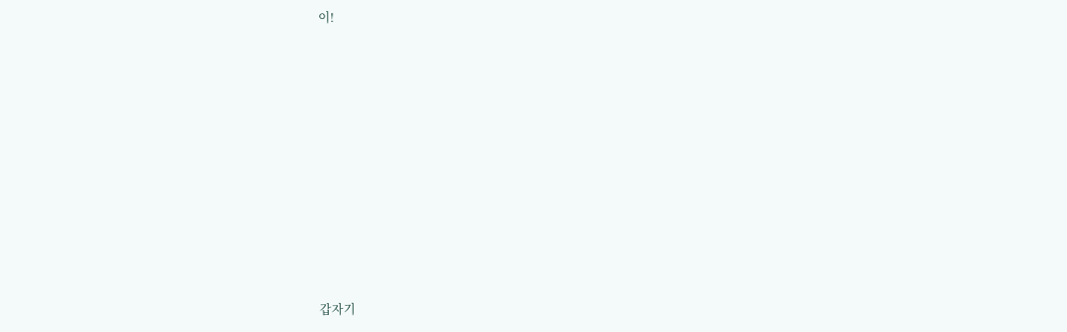이!











갑자기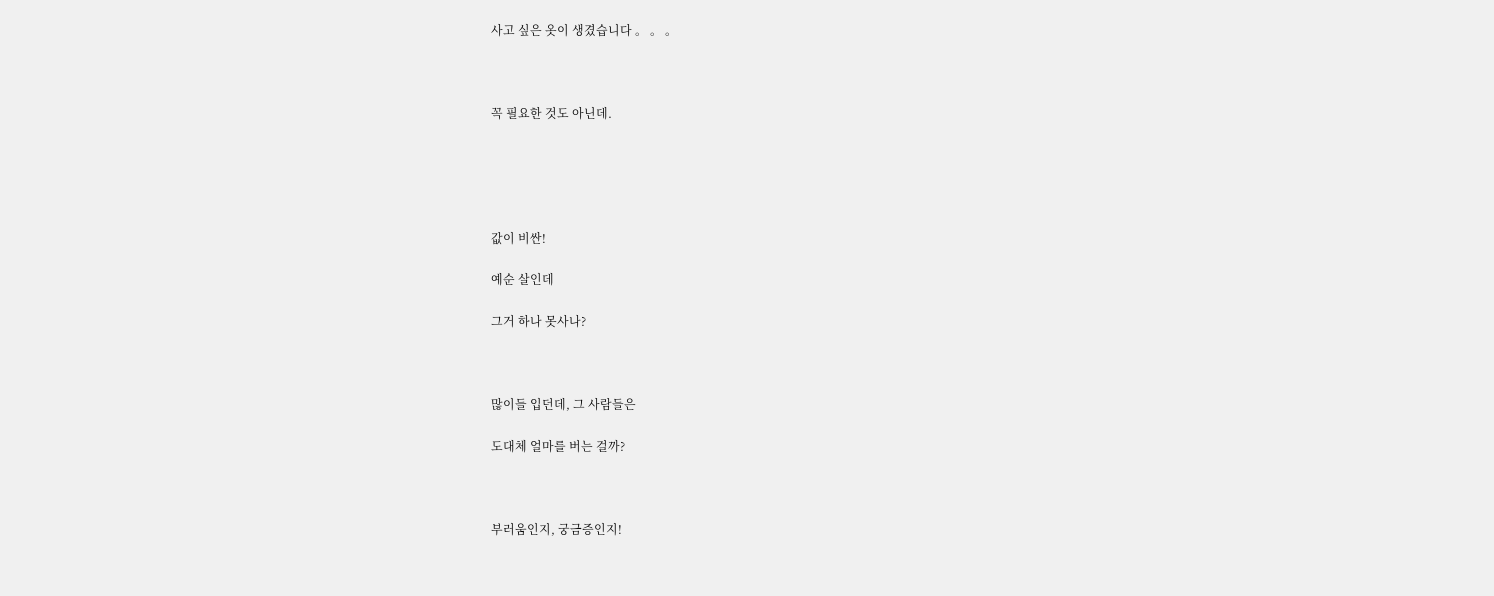사고 싶은 옷이 생겼습니다 。 。 。



꼭 필요한 것도 아닌데.





값이 비싼!

예순 살인데

그거 하나 못사나?



많이들 입던데, 그 사람들은

도대체 얼마를 버는 걸까?



부러움인지, 궁금증인지!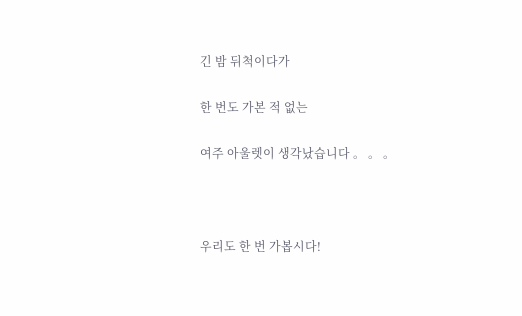긴 밤 뒤척이다가

한 번도 가본 적 없는

여주 아울렛이 생각났습니다 。 。 。



우리도 한 번 가봅시다!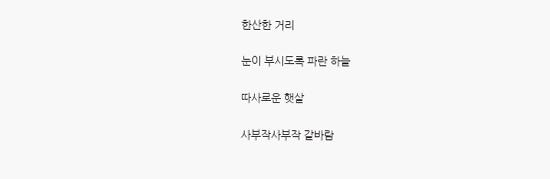한산한 거리

눈이 부시도록 파란 하늘

따사로운 햇살

사부작사부작 갈바람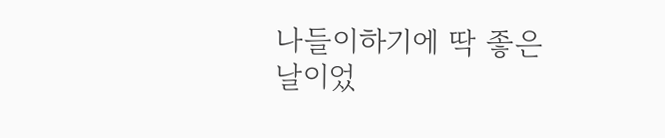나들이하기에 딱 좋은 날이었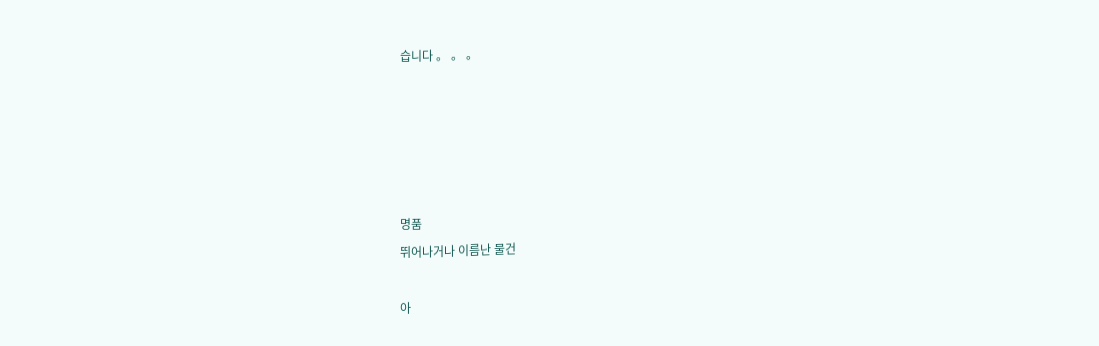습니다 。 。 。











명품

뛰어나거나 이름난 물건



아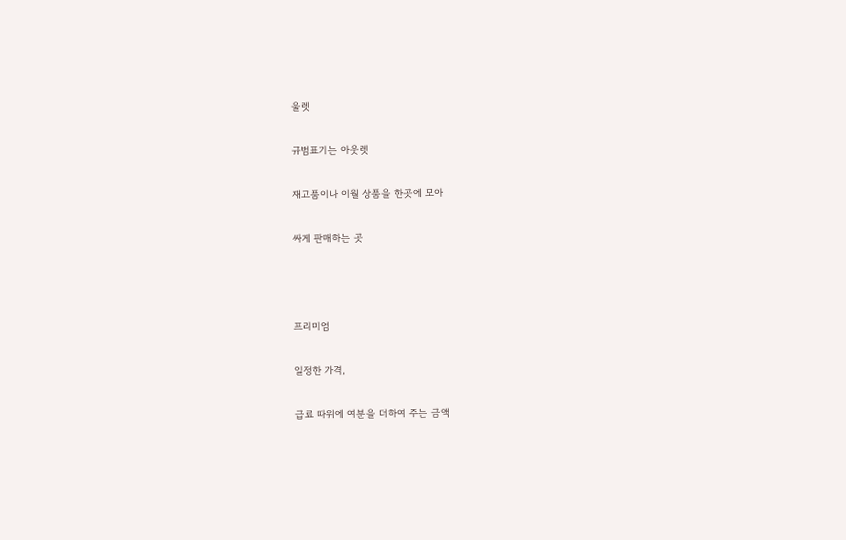울렛

규범표기는 아웃렛

재고품이나 이월 상품을 한곳에 모아

싸게 판매하는 곳



프리미엄

일정한 가격,

급료 따위에 여분을 더하여 주는 금액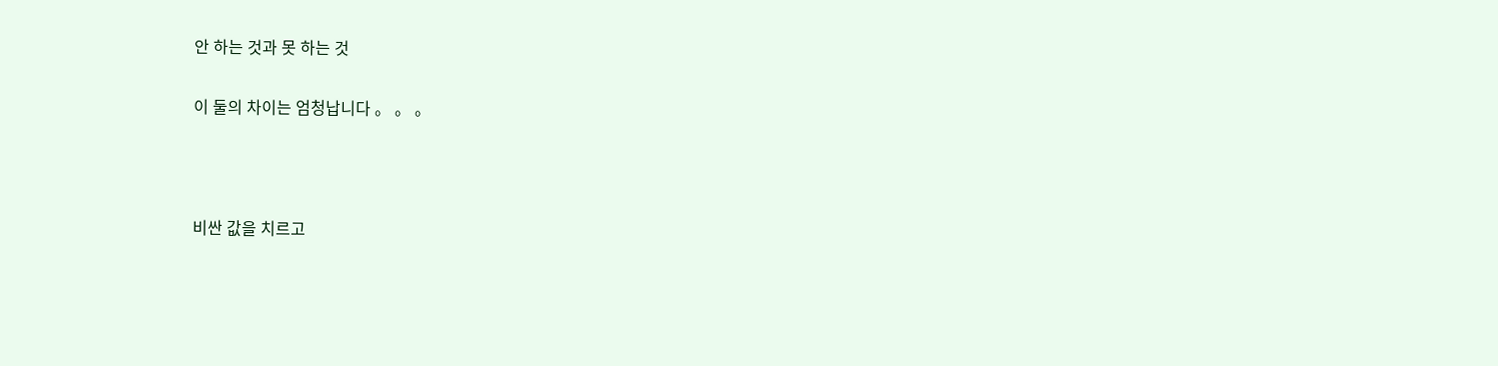안 하는 것과 못 하는 것

이 둘의 차이는 엄청납니다 。 。 。



비싼 값을 치르고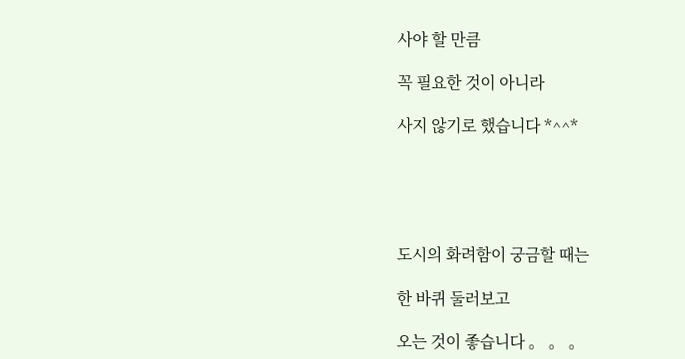사야 할 만큼

꼭 필요한 것이 아니라

사지 않기로 했습니다 *^^*





도시의 화려함이 궁금할 때는

한 바퀴 둘러보고

오는 것이 좋습니다 。 。 。